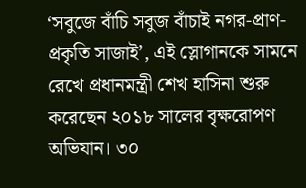‘সবুজে বাঁচি সবুজ বাঁচাই নগর-প্রাণ-প্রকৃতি সাজাই’, এই স্লোগানকে সামনে রেখে প্রধানমন্ত্রী শেখ হাসিনা শুরু করেছেন ২০১৮ সালের বৃক্ষরোপণ অভিযান। ৩০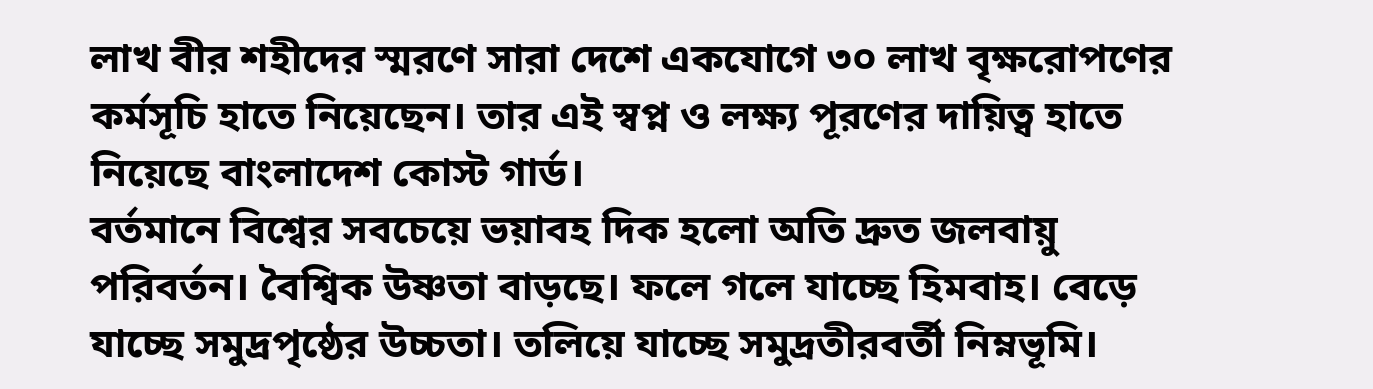লাখ বীর শহীদের স্মরণে সারা দেশে একযোগে ৩০ লাখ বৃক্ষরোপণের কর্মসূচি হাতে নিয়েছেন। তার এই স্বপ্ন ও লক্ষ্য পূরণের দায়িত্ব হাতে নিয়েছে বাংলাদেশ কোস্ট গার্ড।
বর্তমানে বিশ্বের সবচেয়ে ভয়াবহ দিক হলো অতি দ্রুত জলবায়ু পরিবর্তন। বৈশ্বিক উষ্ণতা বাড়ছে। ফলে গলে যাচ্ছে হিমবাহ। বেড়ে যাচ্ছে সমুদ্রপৃষ্ঠের উচ্চতা। তলিয়ে যাচ্ছে সমুদ্রতীরবর্তী নিম্নভূমি।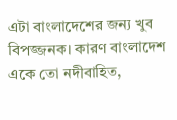এটা বাংলাদেশের জন্য খুব বিপজ্জনক। কারণ বাংলাদেশ একে তো নদীবাহিত,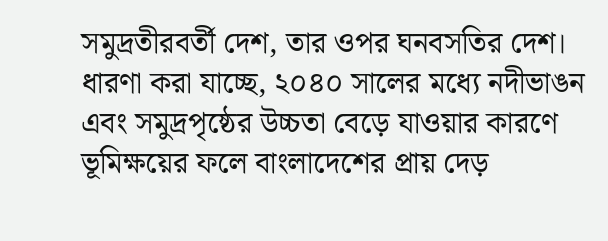সমুদ্রতীরবর্তী দেশ, তার ওপর ঘনবসতির দেশ। ধারণা করা যাচ্ছে, ২০৪০ সালের মধ্যে নদীভাঙন এবং সমুদ্রপৃষ্ঠের উচ্চতা বেড়ে যাওয়ার কারণে ভূমিক্ষয়ের ফলে বাংলাদেশের প্রায় দেড়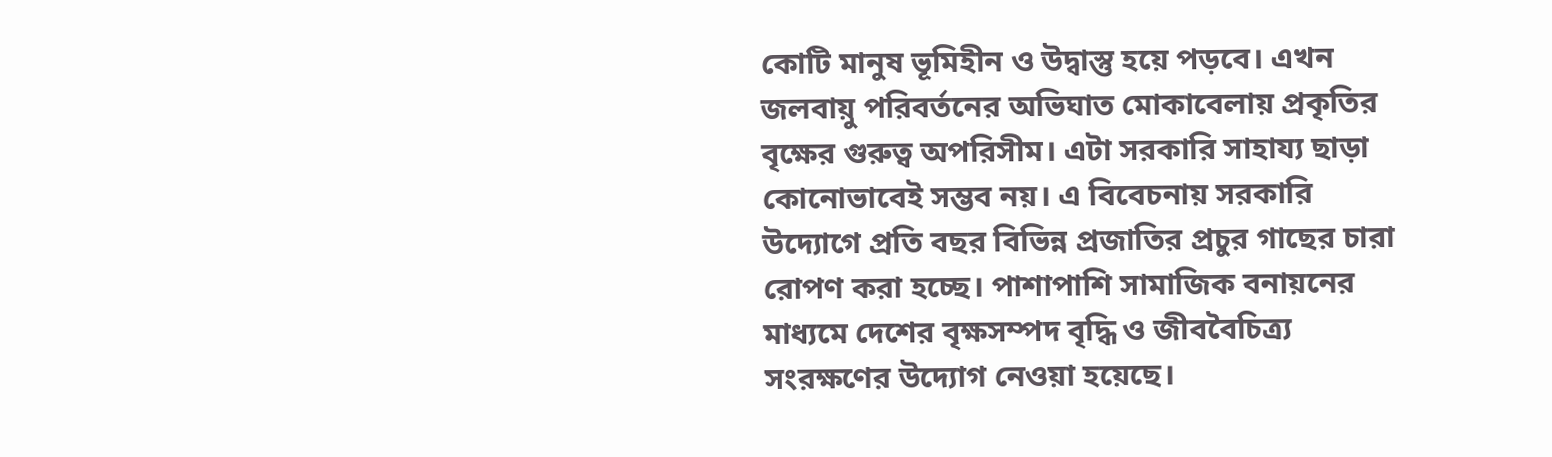কোটি মানুষ ভূমিহীন ও উদ্বাস্তু হয়ে পড়বে। এখন জলবায়ু পরিবর্তনের অভিঘাত মোকাবেলায় প্রকৃতির বৃক্ষের গুরুত্ব অপরিসীম। এটা সরকারি সাহায্য ছাড়া কোনোভাবেই সম্ভব নয়। এ বিবেচনায় সরকারি উদ্যোগে প্রতি বছর বিভিন্ন প্রজাতির প্রচুর গাছের চারা রোপণ করা হচ্ছে। পাশাপাশি সামাজিক বনায়নের মাধ্যমে দেশের বৃক্ষসম্পদ বৃদ্ধি ও জীববৈচিত্র্য সংরক্ষণের উদ্যোগ নেওয়া হয়েছে।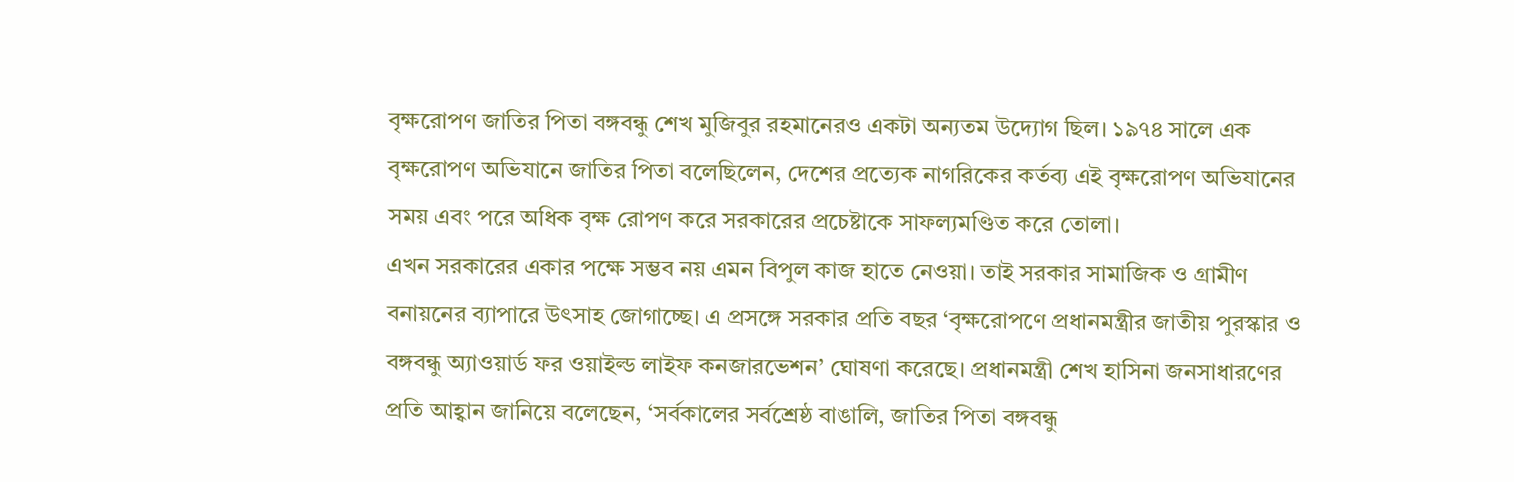বৃক্ষরোপণ জাতির পিতা বঙ্গবন্ধু শেখ মুজিবুর রহমানেরও একটা অন্যতম উদ্যোগ ছিল। ১৯৭৪ সালে এক বৃক্ষরোপণ অভিযানে জাতির পিতা বলেছিলেন, দেশের প্রত্যেক নাগরিকের কর্তব্য এই বৃক্ষরোপণ অভিযানের সময় এবং পরে অধিক বৃক্ষ রোপণ করে সরকারের প্রচেষ্টাকে সাফল্যমণ্ডিত করে তোলা।
এখন সরকারের একার পক্ষে সম্ভব নয় এমন বিপুল কাজ হাতে নেওয়া। তাই সরকার সামাজিক ও গ্রামীণ বনায়নের ব্যাপারে উৎসাহ জোগাচ্ছে। এ প্রসঙ্গে সরকার প্রতি বছর ‘বৃক্ষরোপণে প্রধানমন্ত্রীর জাতীয় পুরস্কার ও বঙ্গবন্ধু অ্যাওয়ার্ড ফর ওয়াইল্ড লাইফ কনজারভেশন’ ঘোষণা করেছে। প্রধানমন্ত্রী শেখ হাসিনা জনসাধারণের প্রতি আহ্বান জানিয়ে বলেছেন, ‘সর্বকালের সর্বশ্রেষ্ঠ বাঙালি, জাতির পিতা বঙ্গবন্ধু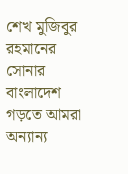শেখ মুজিবুর রহমানের সোনার বাংলাদেশ গড়তে আমরা অন্যান্য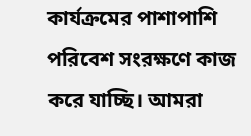কার্যক্রমের পাশাপাশি পরিবেশ সংরক্ষণে কাজ করে যাচ্ছি। আমরা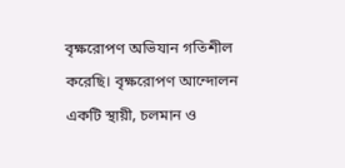বৃক্ষরোপণ অভিযান গতিশীল করেছি। বৃক্ষরোপণ আন্দোলন একটি স্থায়ী, চলমান ও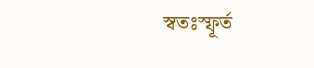স্বতঃস্ফূর্ত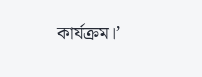কার্যক্রম।’